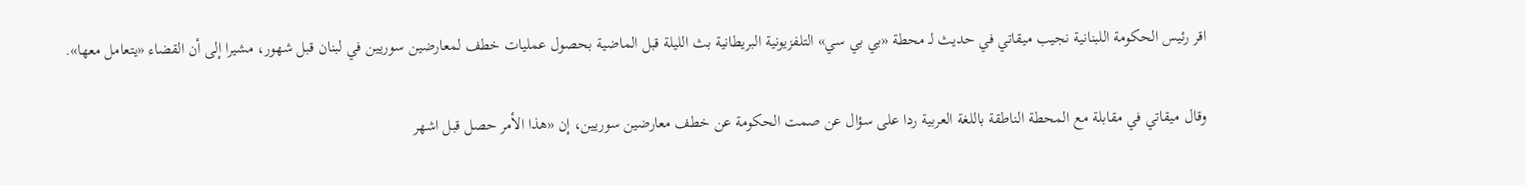اقر رئيس الحكومة اللبنانية نجيب ميقاتي في حديث لـ محطة «بي بي سي» التلفزيونية البريطانية بث الليلة قبل الماضية بحصول عمليات خطف لمعارضين سوريين في لبنان قبل شهور، مشيرا إلى أن القضاء «يتعامل معها».

وقال ميقاتي في مقابلة مع المحطة الناطقة باللغة العربية ردا على سؤال عن صمت الحكومة عن خطف معارضين سوريين، إن «هذا الأمر حصل قبل اشهر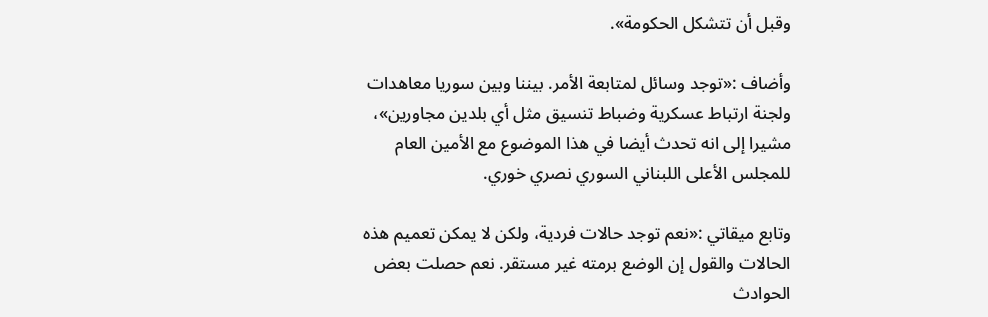وقبل أن تتشكل الحكومة».

وأضاف :«توجد وسائل لمتابعة الأمر. بيننا وبين سوريا معاهدات ولجنة ارتباط عسكرية وضباط تنسيق مثل أي بلدين مجاورين»، مشيرا إلى انه تحدث أيضا في هذا الموضوع مع الأمين العام للمجلس الأعلى اللبناني السوري نصري خوري.

وتابع ميقاتي :«نعم توجد حالات فردية، ولكن لا يمكن تعميم هذه الحالات والقول إن الوضع برمته غير مستقر. نعم حصلت بعض الحوادث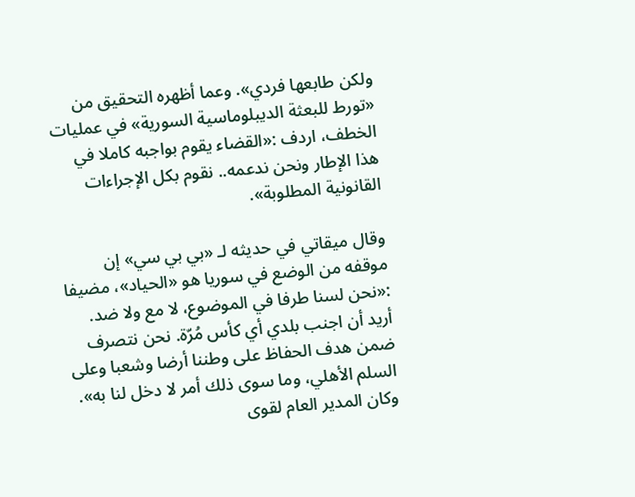ولكن طابعها فردي». وعما أظهره التحقيق من «تورط للبعثة الديبلوماسية السورية» في عمليات الخطف، اردف :«القضاء يقوم بواجبه كاملا في هذا الإطار ونحن ندعمه.. نقوم بكل الإجراءات القانونية المطلوبة».

وقال ميقاتي في حديثه لـ «بي بي سي» إن موقفه من الوضع في سوريا هو «الحياد»، مضيفا :«نحن لسنا طرفا في الموضوع، لا مع ولا ضد. أريد أن اجنب بلدي أي كأس مُرّة. نحن نتصرف ضمن هدف الحفاظ على وطننا أرضا وشعبا وعلى السلم الأهلي، وما سوى ذلك أمر لا دخل لنا به». وكان المدير العام لقوى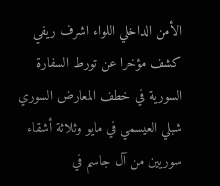الأمن الداخلي اللواء اشرف ريفي كشف مؤخرا عن تورط السفارة السورية في خطف المعارض السوري شبلي العيسمي في مايو وثلاثة أشقاء سوريين من آل جاسم في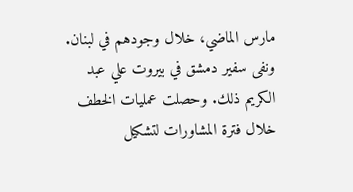مارس الماضي، خلال وجودهم في لبنان. ونفى سفير دمشق في بيروت علي عبد الكريم ذلك. وحصلت عمليات الخطف خلال فترة المشاورات لتشكيل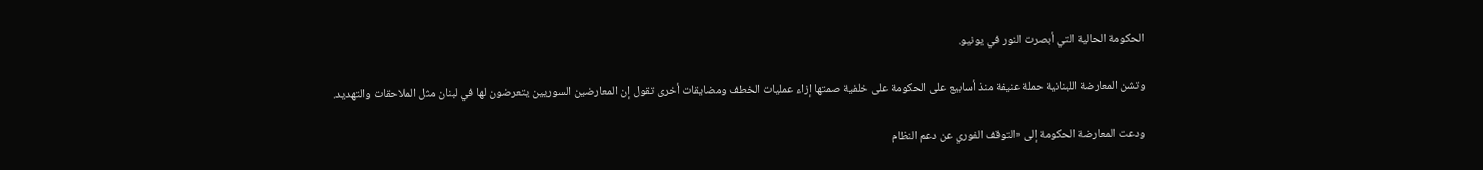الحكومة الحالية التي أبصرت النور في يونيو.

وتشن المعارضة اللبنانية حملة عنيفة منذ أسابيع على الحكومة على خلفية صمتها إزاء عمليات الخطف ومضايقات أخرى تقول إن المعارضين السوريين يتعرضون لها في لبنان مثل الملاحقات والتهديد.

ودعت المعارضة الحكومة إلى «التوقف الفوري عن دعم النظام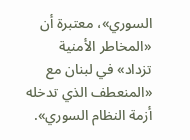السوري»، معتبرة أن «المخاطر الأمنية تزداد» في لبنان مع «المنعطف الذي تدخله أزمة النظام السوري».